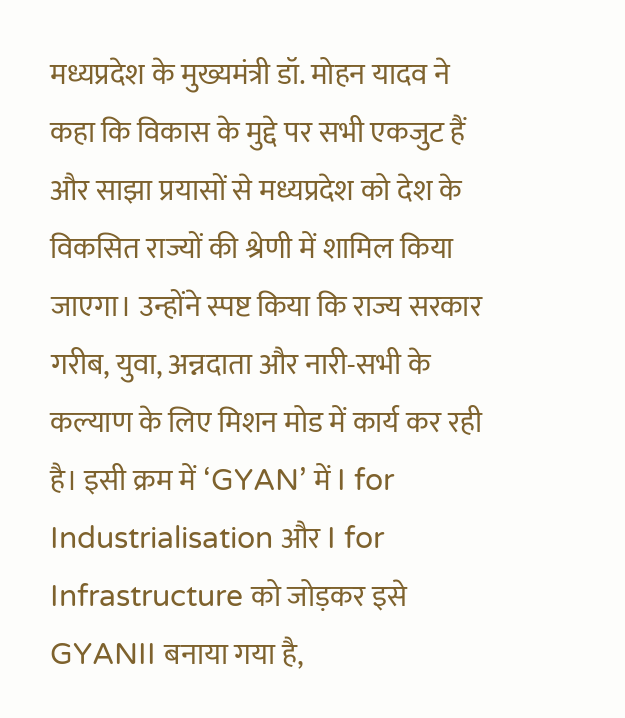मध्यप्रदेश के मुख्यमंत्री डॉ. मोहन यादव ने कहा कि विकास के मुद्दे पर सभी एकजुट हैं और साझा प्रयासों से मध्यप्रदेश को देश के विकसित राज्यों की श्रेणी में शामिल किया जाएगा। उन्होंने स्पष्ट किया कि राज्य सरकार गरीब, युवा, अन्नदाता और नारी-सभी के कल्याण के लिए मिशन मोड में कार्य कर रही है। इसी क्रम में ‘GYAN’ में I for Industrialisation और I for Infrastructure को जोड़कर इसे GYANII बनाया गया है,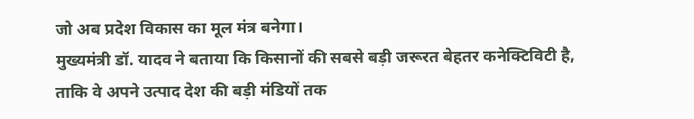जो अब प्रदेश विकास का मूल मंत्र बनेगा।
मुख्यमंत्री डॉ. यादव ने बताया कि किसानों की सबसे बड़ी जरूरत बेहतर कनेक्टिविटी है, ताकि वे अपने उत्पाद देश की बड़ी मंडियों तक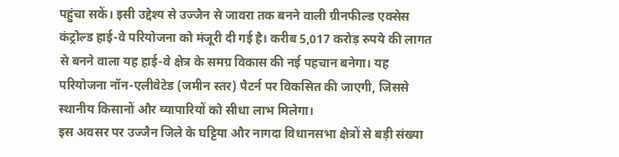पहुंचा सकें। इसी उद्देश्य से उज्जैन से जावरा तक बनने वाली ग्रीनफील्ड एक्सेस कंट्रोल्ड हाई-वे परियोजना को मंजूरी दी गई है। करीब 5,017 करोड़ रुपये की लागत से बनने वाला यह हाई-वे क्षेत्र के समग्र विकास की नई पहचान बनेगा। यह परियोजना नॉन-एलीवेटेड (जमीन स्तर) पैटर्न पर विकसित की जाएगी, जिससे स्थानीय किसानों और व्यापारियों को सीधा लाभ मिलेगा।
इस अवसर पर उज्जैन जिले के घट्टिया और नागदा विधानसभा क्षेत्रों से बड़ी संख्या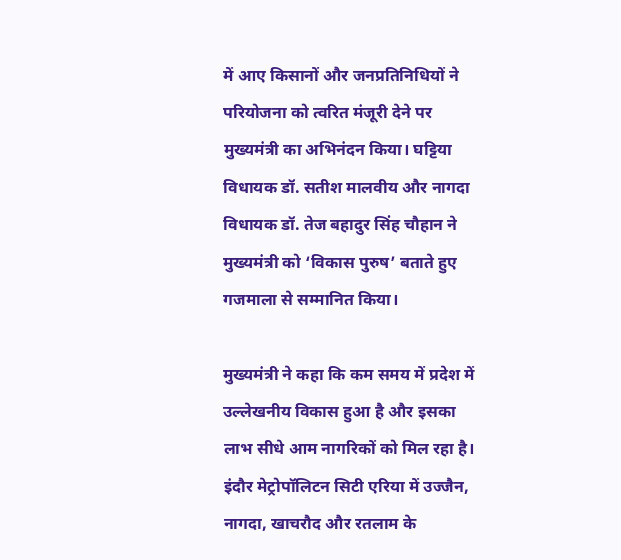में आए किसानों और जनप्रतिनिधियों ने परियोजना को त्वरित मंजूरी देने पर मुख्यमंत्री का अभिनंदन किया। घट्टिया विधायक डॉ. सतीश मालवीय और नागदा विधायक डॉ. तेज बहादुर सिंह चौहान ने मुख्यमंत्री को ‘विकास पुरुष’ बताते हुए गजमाला से सम्मानित किया।

मुख्यमंत्री ने कहा कि कम समय में प्रदेश में उल्लेखनीय विकास हुआ है और इसका लाभ सीधे आम नागरिकों को मिल रहा है। इंदौर मेट्रोपॉलिटन सिटी एरिया में उज्जैन, नागदा, खाचरौद और रतलाम के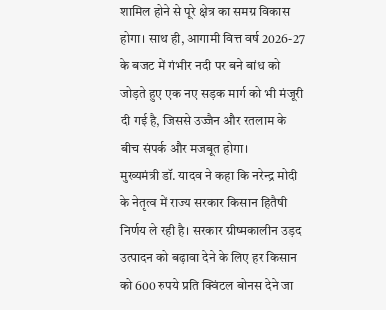शामिल होने से पूरे क्षेत्र का समग्र विकास होगा। साथ ही, आगामी वित्त वर्ष 2026-27 के बजट में गंभीर नदी पर बने बांध को जोड़ते हुए एक नए सड़क मार्ग को भी मंजूरी दी गई है, जिससे उज्जैन और रतलाम के बीच संपर्क और मजबूत होगा।
मुख्यमंत्री डॉ. यादव ने कहा कि नरेन्द्र मोदी के नेतृत्व में राज्य सरकार किसान हितैषी निर्णय ले रही है। सरकार ग्रीष्मकालीन उड़द उत्पादन को बढ़ावा देने के लिए हर किसान को 600 रुपये प्रति क्विंटल बोनस देने जा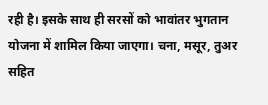रही है। इसके साथ ही सरसों को भावांतर भुगतान योजना में शामिल किया जाएगा। चना, मसूर, तुअर सहित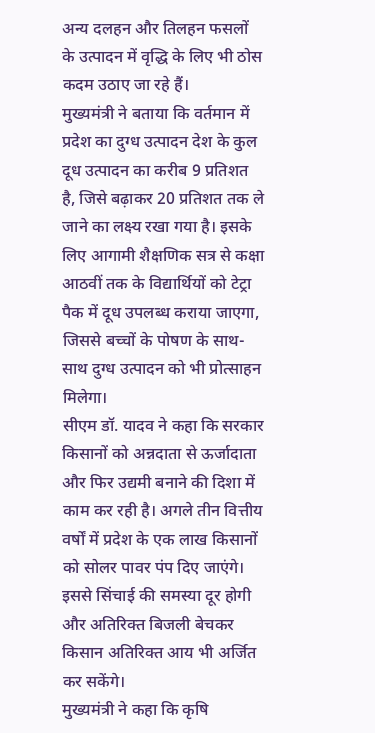अन्य दलहन और तिलहन फसलों के उत्पादन में वृद्धि के लिए भी ठोस कदम उठाए जा रहे हैं।
मुख्यमंत्री ने बताया कि वर्तमान में प्रदेश का दुग्ध उत्पादन देश के कुल दूध उत्पादन का करीब 9 प्रतिशत है, जिसे बढ़ाकर 20 प्रतिशत तक ले जाने का लक्ष्य रखा गया है। इसके लिए आगामी शैक्षणिक सत्र से कक्षा आठवीं तक के विद्यार्थियों को टेट्रा पैक में दूध उपलब्ध कराया जाएगा, जिससे बच्चों के पोषण के साथ-साथ दुग्ध उत्पादन को भी प्रोत्साहन मिलेगा।
सीएम डॉ. यादव ने कहा कि सरकार किसानों को अन्नदाता से ऊर्जादाता और फिर उद्यमी बनाने की दिशा में काम कर रही है। अगले तीन वित्तीय वर्षों में प्रदेश के एक लाख किसानों को सोलर पावर पंप दिए जाएंगे। इससे सिंचाई की समस्या दूर होगी और अतिरिक्त बिजली बेचकर किसान अतिरिक्त आय भी अर्जित कर सकेंगे।
मुख्यमंत्री ने कहा कि कृषि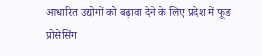आधारित उद्योगों को बढ़ावा देने के लिए प्रदेश में फूड प्रोसेसिंग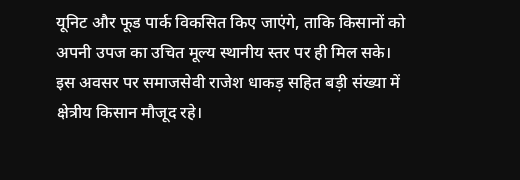यूनिट और फूड पार्क विकसित किए जाएंगे, ताकि किसानों को अपनी उपज का उचित मूल्य स्थानीय स्तर पर ही मिल सके। इस अवसर पर समाजसेवी राजेश धाकड़ सहित बड़ी संख्या में क्षेत्रीय किसान मौजूद रहे।